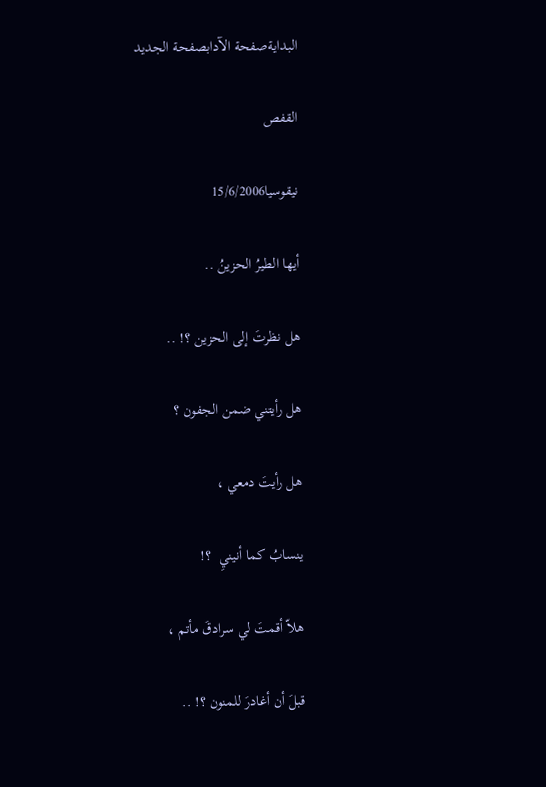البدايةصفحة الآدابصفحة الجديد

القفص

نيقوسيا15/6/2006

أيها الطيرُ الحزينُ ..

هل نظرتَ إلى الحزين ؟! ..

هل رأيتني ضمن الجفون ؟

هل رأيتَ دمعي ،

ينسابُ كما أنينيِ  ؟!

هلاّ أقمتَ لي سرادقَ مأتم ،

قبلَ أن أغادرَ للمنون ؟! ..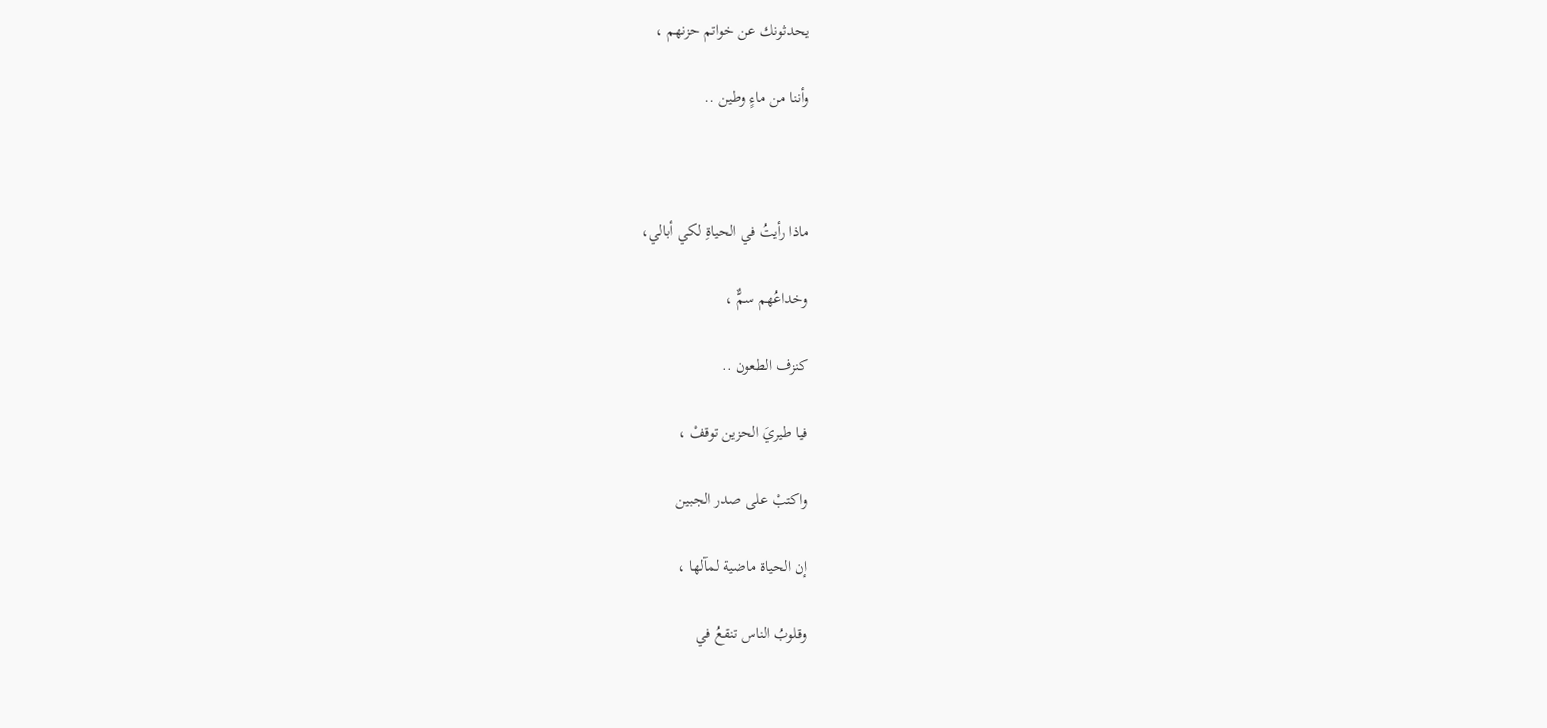يحدثونك عن خواتم حزنهم ،

وأننا من ماءٍ وطين ..



ماذا رأيتُ في الحياةِ لكي أبالي،

وخداعُهم سمٌّ ،

كنزف الطعون ..

فيا طيريَ الحزين توقفْ ،

واكتبْ على صدر الجبين

إن الحياة ماضية لمآلها ،

وقلوبُ الناس تنقعُ في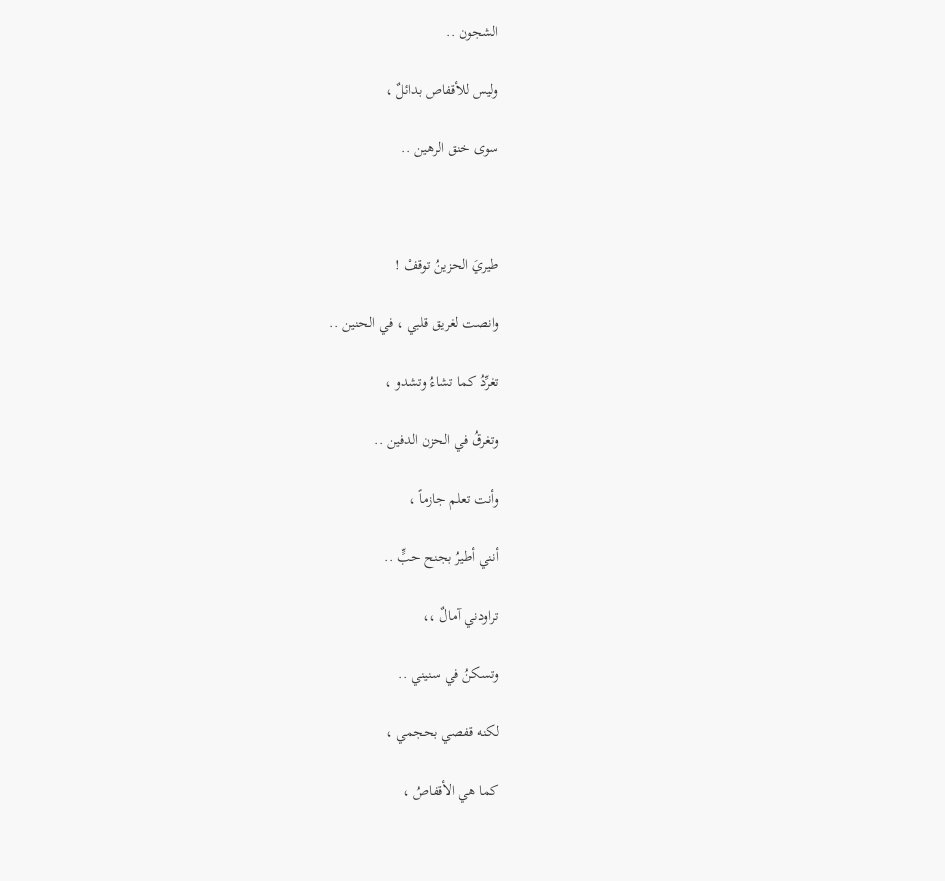الشجون ..

وليس للأقفاص بدائلٌ ،

سوى خنق الرهين ..



طيريَ الحزينُ توقفْ !

وانصت لغريق قلبي ، في الحنين ..

تغرِّدُ كما تشاءُ وتشدو ،

وتغرقُ في الحزن الدفين ..

وأنت تعلم جازماً ،

أنني أطيرُ بجنح حبٍّ ..

تراودني آمالٌ ،،

وتسكنُ في سنيني ..

لكنه قفصي بحجمي ،

كما هي الأقفاصُ ،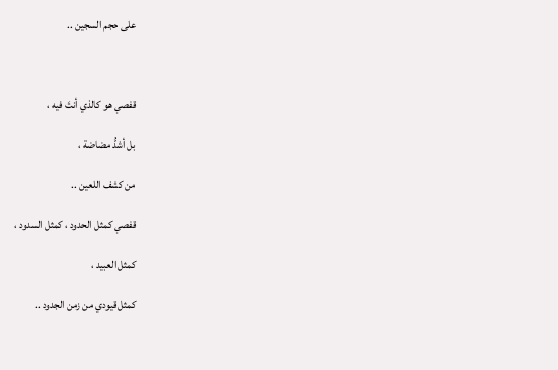على حجم السجين ..



قفصي هو كالذي أنتَ فيه ،

بل أشدُّ مضاضة ،

من كشف اللعين ..

قفصي كمثل الحدود ، كمثل السدود ،

كمثل العبيد ،

كمثل قيودي من زمن الجدود ..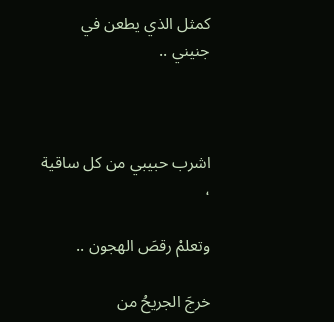كمثل الذي يطعن في جنيني ..



اشرب حبيبي من كل ساقية ،

وتعلمْ رقصَ الهجون ..

خرجَ الجريحُ من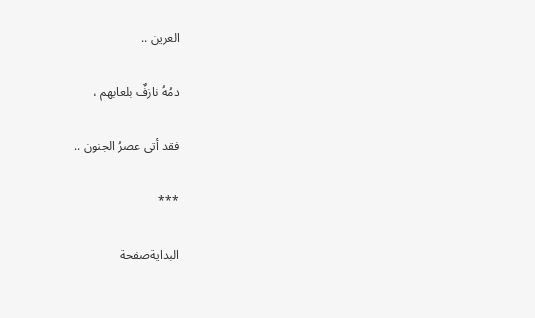العرين ..

دمُهُ نازفٌ بلعابهم ،

فقد أتى عصرُ الجنون ..

***

البدايةصفحة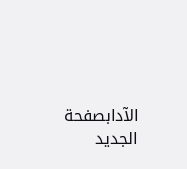الآدابصفحة الجديد